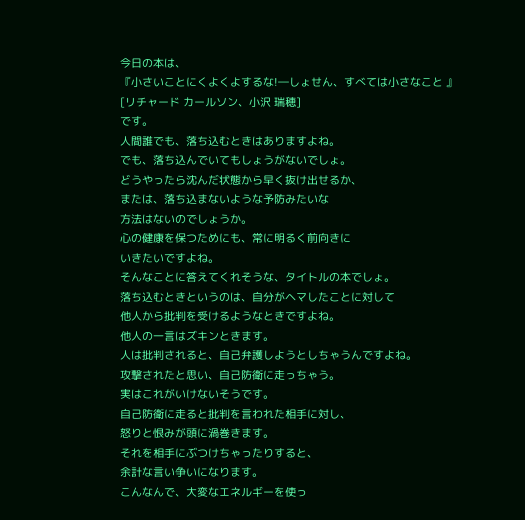今日の本は、
『小さいことにくよくよするな!―しょせん、すべては小さなこと 』
[リチャード カールソン、小沢 瑞穂]
です。
人間誰でも、落ち込むときはありますよね。
でも、落ち込んでいてもしょうがないでしょ。
どうやったら沈んだ状態から早く抜け出せるか、
または、落ち込まないような予防みたいな
方法はないのでしょうか。
心の健康を保つためにも、常に明るく前向きに
いきたいですよね。
そんなことに答えてくれそうな、タイトルの本でしょ。
落ち込むときというのは、自分がヘマしたことに対して
他人から批判を受けるようなときですよね。
他人の一言はズキンときます。
人は批判されると、自己弁護しようとしちゃうんですよね。
攻撃されたと思い、自己防衛に走っちゃう。
実はこれがいけないそうです。
自己防衛に走ると批判を言われた相手に対し、
怒りと恨みが頭に渦巻きます。
それを相手にぶつけちゃったりすると、
余計な言い争いになります。
こんなんで、大変なエネルギーを使っ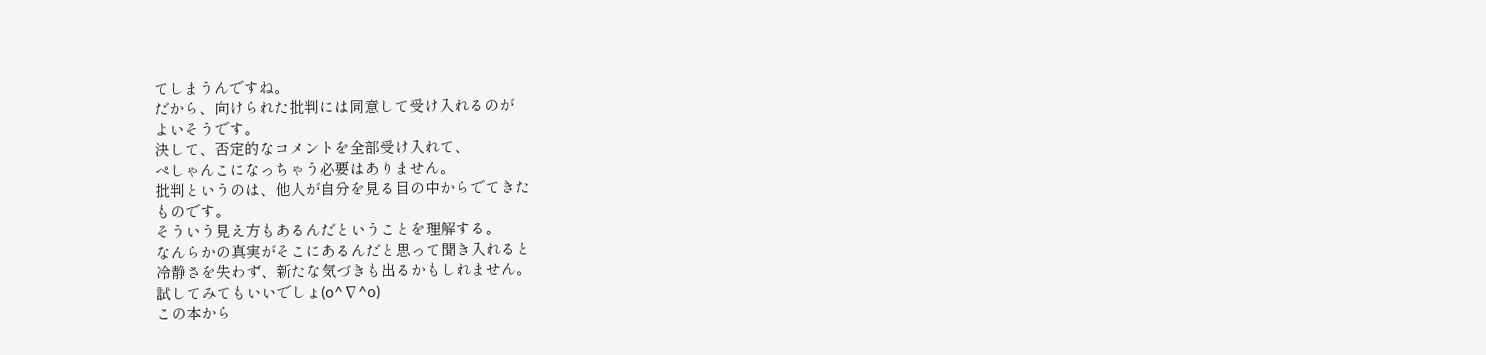てしまうんですね。
だから、向けられた批判には同意して受け入れるのが
よいそうです。
決して、否定的なコメントを全部受け入れて、
ぺしゃんこになっちゃう必要はありません。
批判というのは、他人が自分を見る目の中からでてきた
ものです。
そういう見え方もあるんだということを理解する。
なんらかの真実がそこにあるんだと思って聞き入れると
冷静さを失わず、新たな気づきも出るかもしれません。
試してみてもいいでしょ(o^∇^o)
この本から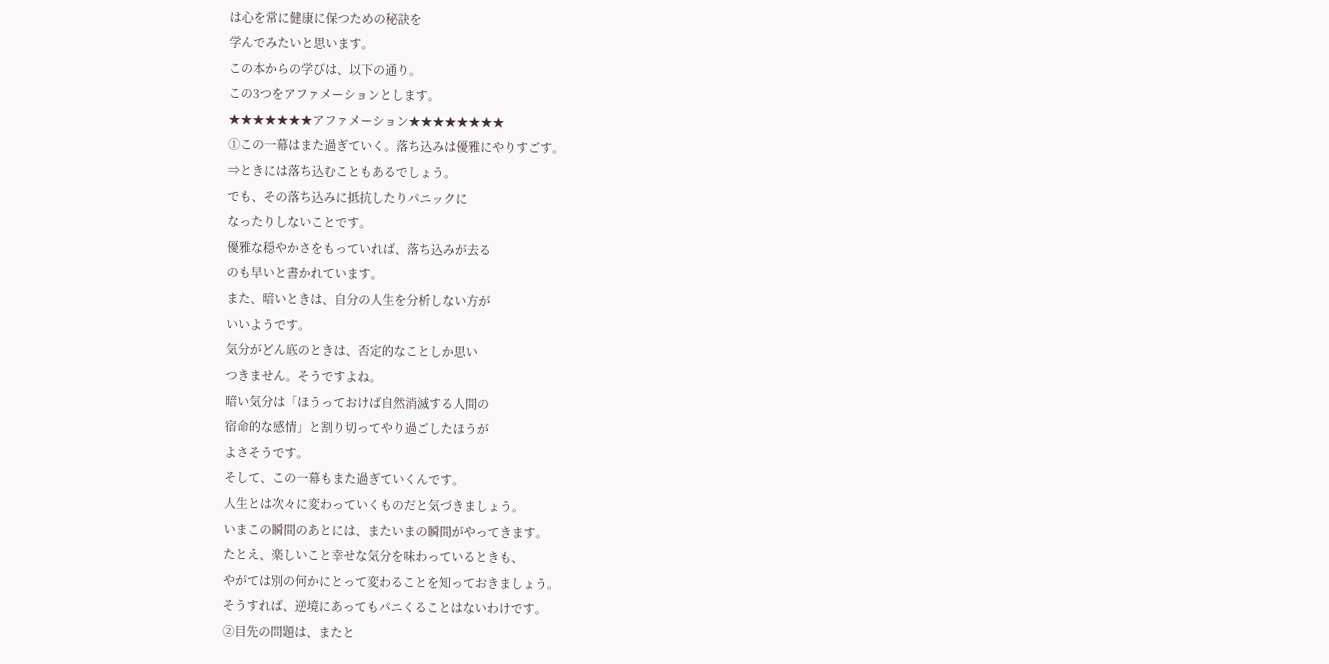は心を常に健康に保つための秘訣を
学んでみたいと思います。
この本からの学びは、以下の通り。
この3つをアファメーションとします。
★★★★★★★アファメーション★★★★★★★★
①この一幕はまた過ぎていく。落ち込みは優雅にやりすごす。
⇒ときには落ち込むこともあるでしょう。
でも、その落ち込みに抵抗したりパニックに
なったりしないことです。
優雅な穏やかさをもっていれば、落ち込みが去る
のも早いと書かれています。
また、暗いときは、自分の人生を分析しない方が
いいようです。
気分がどん底のときは、否定的なことしか思い
つきません。そうですよね。
暗い気分は「ほうっておけば自然消滅する人間の
宿命的な感情」と割り切ってやり過ごしたほうが
よさそうです。
そして、この一幕もまた過ぎていくんです。
人生とは次々に変わっていくものだと気づきましょう。
いまこの瞬間のあとには、またいまの瞬間がやってきます。
たとえ、楽しいこと幸せな気分を味わっているときも、
やがては別の何かにとって変わることを知っておきましょう。
そうすれば、逆境にあってもパニくることはないわけです。
②目先の問題は、またと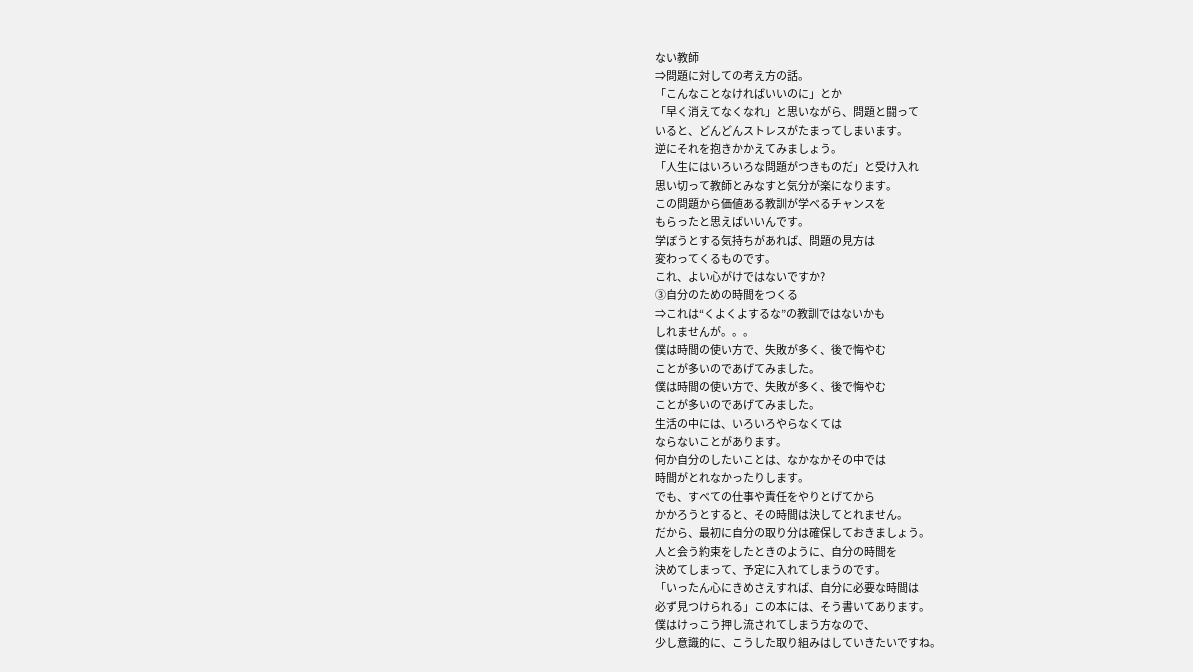ない教師
⇒問題に対しての考え方の話。
「こんなことなければいいのに」とか
「早く消えてなくなれ」と思いながら、問題と闘って
いると、どんどんストレスがたまってしまいます。
逆にそれを抱きかかえてみましょう。
「人生にはいろいろな問題がつきものだ」と受け入れ
思い切って教師とみなすと気分が楽になります。
この問題から価値ある教訓が学べるチャンスを
もらったと思えばいいんです。
学ぼうとする気持ちがあれば、問題の見方は
変わってくるものです。
これ、よい心がけではないですか?
③自分のための時間をつくる
⇒これは“くよくよするな”の教訓ではないかも
しれませんが。。。
僕は時間の使い方で、失敗が多く、後で悔やむ
ことが多いのであげてみました。
僕は時間の使い方で、失敗が多く、後で悔やむ
ことが多いのであげてみました。
生活の中には、いろいろやらなくては
ならないことがあります。
何か自分のしたいことは、なかなかその中では
時間がとれなかったりします。
でも、すべての仕事や責任をやりとげてから
かかろうとすると、その時間は決してとれません。
だから、最初に自分の取り分は確保しておきましょう。
人と会う約束をしたときのように、自分の時間を
決めてしまって、予定に入れてしまうのです。
「いったん心にきめさえすれば、自分に必要な時間は
必ず見つけられる」この本には、そう書いてあります。
僕はけっこう押し流されてしまう方なので、
少し意識的に、こうした取り組みはしていきたいですね。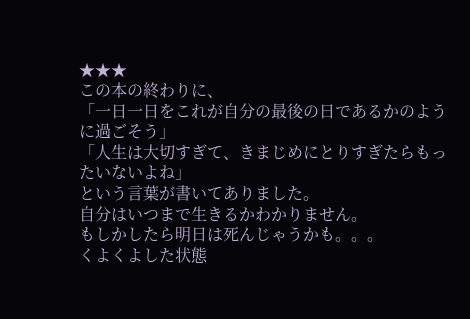★★★
この本の終わりに、
「一日一日をこれが自分の最後の日であるかのように過ごそう」
「人生は大切すぎて、きまじめにとりすぎたらもったいないよね」
という言葉が書いてありました。
自分はいつまで生きるかわかりません。
もしかしたら明日は死んじゃうかも。。。
くよくよした状態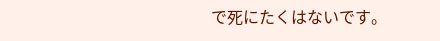で死にたくはないです。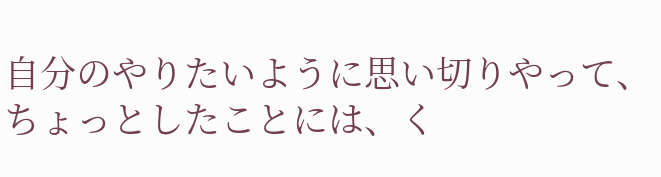自分のやりたいように思い切りやって、
ちょっとしたことには、く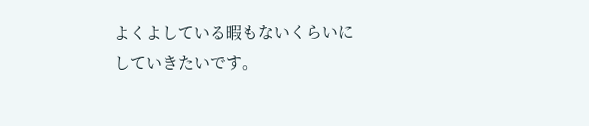よくよしている暇もないくらいに
していきたいです。